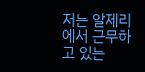저는 알제리에서 근무하고 있는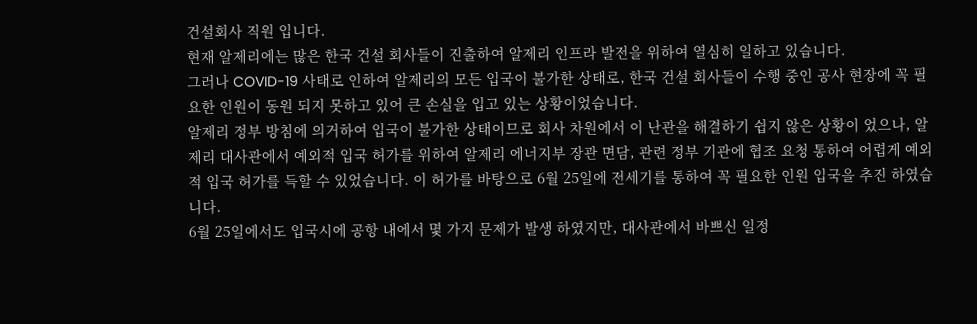건설회사 직원 입니다.
현재 알제리에는 많은 한국 건설 회사들이 진출하여 알제리 인프라 발전을 위하여 열심히 일하고 있습니다.
그러나 COVID-19 사태로 인하여 알제리의 모든 입국이 불가한 상태로, 한국 건설 회사들이 수행 중인 공사 현장에 꼭 필요한 인원이 동원 되지 못하고 있어 큰 손실을 입고 있는 상황이었습니다.
알제리 정부 방침에 의거하여 입국이 불가한 상태이므로 회사 차원에서 이 난관을 해결하기 쉽지 않은 상황이 었으나, 알제리 대사관에서 예외적 입국 허가를 위하여 알제리 에너지부 장관 면담, 관련 정부 기관에 협조 요청 통하여 어렵게 예외적 입국 허가를 득할 수 있었습니다. 이 허가를 바탕으로 6월 25일에 전세기를 통하여 꼭 필요한 인원 입국을 추진 하였습니다.
6월 25일에서도 입국시에 공항 내에서 몇 가지 문제가 발생 하였지만, 대사관에서 바쁘신 일정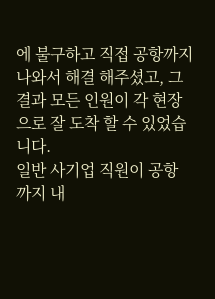에 불구하고 직접 공항까지 나와서 해결 해주셨고, 그 결과 모든 인원이 각 현장으로 잘 도착 할 수 있었습니다.
일반 사기업 직원이 공항 까지 내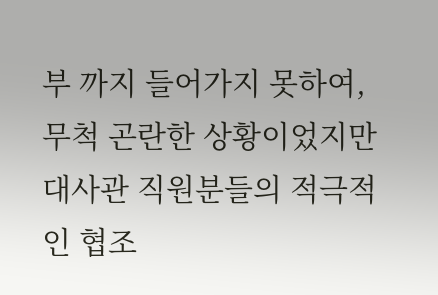부 까지 들어가지 못하여, 무척 곤란한 상황이었지만 대사관 직원분들의 적극적인 협조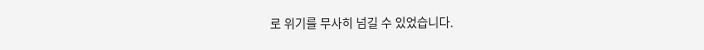로 위기를 무사히 넘길 수 있었습니다.